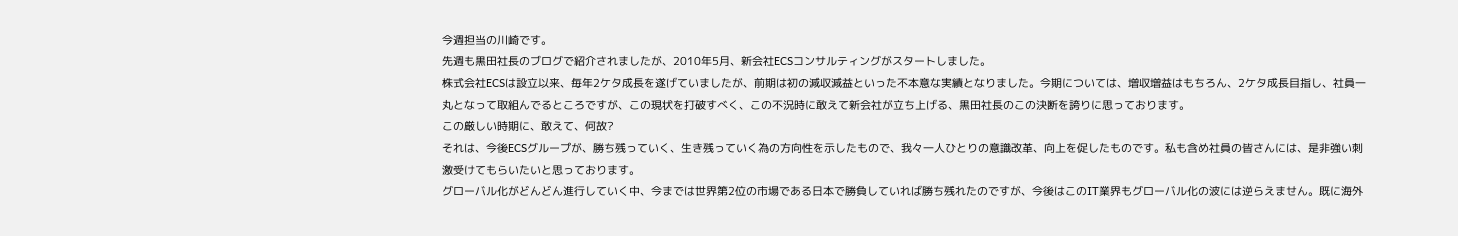今週担当の川崎です。
先週も黒田社長のブログで紹介されましたが、2010年5月、新会社ECSコンサルティングがスタートしました。
株式会社ECSは設立以来、毎年2ケタ成長を遂げていましたが、前期は初の減収減益といった不本意な実績となりました。今期については、増収増益はもちろん、2ケタ成長目指し、社員一丸となって取組んでるところですが、この現状を打破すべく、この不況時に敢えて新会社が立ち上げる、黒田社長のこの決断を誇りに思っております。
この厳しい時期に、敢えて、何故?
それは、今後ECSグループが、勝ち残っていく、生き残っていく為の方向性を示したもので、我々一人ひとりの意識改革、向上を促したものです。私も含め社員の皆さんには、是非強い刺激受けてもらいたいと思っております。
グローバル化がどんどん進行していく中、今までは世界第2位の市場である日本で勝負していれば勝ち残れたのですが、今後はこのIT業界もグローバル化の波には逆らえません。既に海外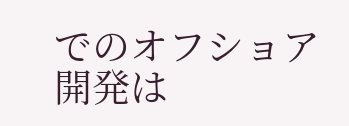でのオフショア開発は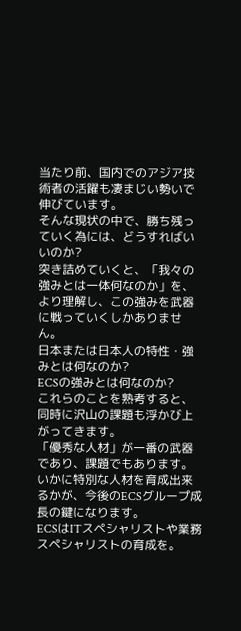当たり前、国内でのアジア技術者の活躍も凄まじい勢いで伸びています。
そんな現状の中で、勝ち残っていく為には、どうすればいいのか?
突き詰めていくと、「我々の強みとは一体何なのか」を、より理解し、この強みを武器に戦っていくしかありません。
日本または日本人の特性・強みとは何なのか?
ECSの強みとは何なのか?
これらのことを熟考すると、同時に沢山の課題も浮かび上がってきます。
「優秀な人材」が一番の武器であり、課題でもあります。いかに特別な人材を育成出来るかが、今後のECSグループ成長の鍵になります。
ECSはITスペシャリストや業務スペシャリストの育成を。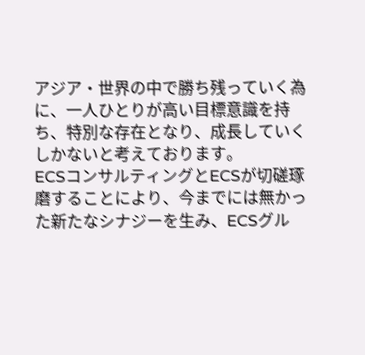アジア・世界の中で勝ち残っていく為に、一人ひとりが高い目標意識を持ち、特別な存在となり、成長していくしかないと考えております。
ECSコンサルティングとECSが切磋琢磨することにより、今までには無かった新たなシナジーを生み、ECSグル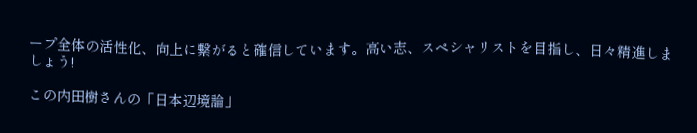ープ全体の活性化、向上に繋がると確信しています。高い志、スペシャリストを目指し、日々精進しましょう!

この内田樹さんの「日本辺境論」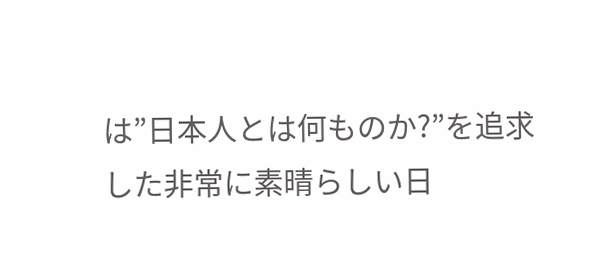は”日本人とは何ものか?”を追求した非常に素晴らしい日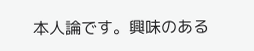本人論です。興味のある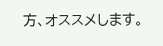方、オススメします。